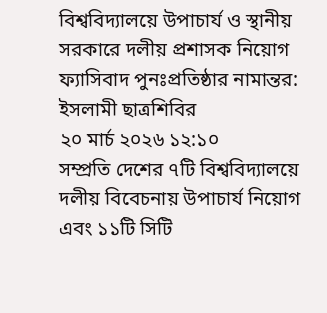বিশ্ববিদ্যালয়ে উপাচার্য ও স্থানীয় সরকারে দলীয় প্রশাসক নিয়োগ ফ্যাসিবাদ পুনঃপ্রতিষ্ঠার নামান্তর: ইসলামী ছাত্রশিবির
২০ মার্চ ২০২৬ ১২:১০
সম্প্রতি দেশের ৭টি বিশ্ববিদ্যালয়ে দলীয় বিবেচনায় উপাচার্য নিয়োগ এবং ১১টি সিটি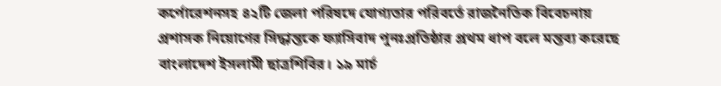কর্পোরেশনসহ ৪২টি জেলা পরিষদে যোগ্যতার পরিবর্তে রাজনৈতিক বিবেচনায় প্রশাসক নিয়োগের সিদ্ধান্তকে ফ্যাসিবাদ পুনঃপ্রতিষ্ঠার প্রথম ধাপ বলে মন্তব্য করেছে বাংলাদেশ ইসলামী ছাত্রশিবির। ১৯ মার্চ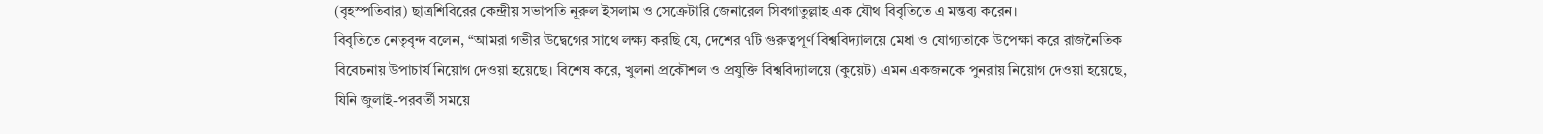(বৃহস্পতিবার) ছাত্রশিবিরের কেন্দ্রীয় সভাপতি নূরুল ইসলাম ও সেক্রেটারি জেনারেল সিবগাতুল্লাহ এক যৌথ বিবৃতিতে এ মন্তব্য করেন।
বিবৃতিতে নেতৃবৃন্দ বলেন, “আমরা গভীর উদ্বেগের সাথে লক্ষ্য করছি যে, দেশের ৭টি গুরুত্বপূর্ণ বিশ্ববিদ্যালয়ে মেধা ও যোগ্যতাকে উপেক্ষা করে রাজনৈতিক বিবেচনায় উপাচার্য নিয়োগ দেওয়া হয়েছে। বিশেষ করে, খুলনা প্রকৌশল ও প্রযুক্তি বিশ্ববিদ্যালয়ে (কুয়েট) এমন একজনকে পুনরায় নিয়োগ দেওয়া হয়েছে, যিনি জুলাই-পরবর্তী সময়ে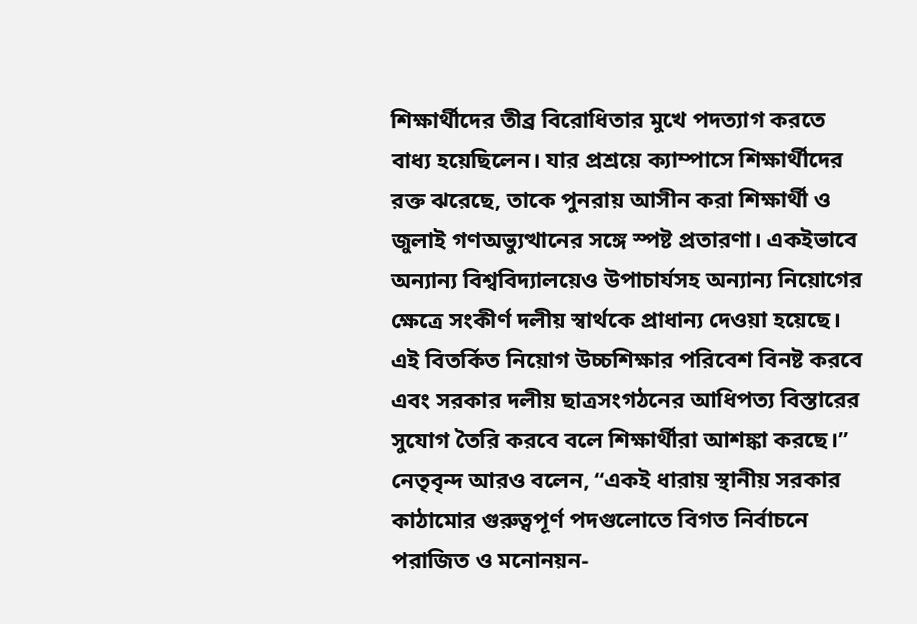শিক্ষার্থীদের তীব্র বিরোধিতার মুখে পদত্যাগ করতে বাধ্য হয়েছিলেন। যার প্রশ্রয়ে ক্যাম্পাসে শিক্ষার্থীদের রক্ত ঝরেছে, তাকে পুনরায় আসীন করা শিক্ষার্থী ও জুলাই গণঅভ্যুত্থানের সঙ্গে স্পষ্ট প্রতারণা। একইভাবে অন্যান্য বিশ্ববিদ্যালয়েও উপাচার্যসহ অন্যান্য নিয়োগের ক্ষেত্রে সংকীর্ণ দলীয় স্বার্থকে প্রাধান্য দেওয়া হয়েছে। এই বিতর্কিত নিয়োগ উচ্চশিক্ষার পরিবেশ বিনষ্ট করবে এবং সরকার দলীয় ছাত্রসংগঠনের আধিপত্য বিস্তারের সুযোগ তৈরি করবে বলে শিক্ষার্থীরা আশঙ্কা করছে।”
নেতৃবৃন্দ আরও বলেন, “একই ধারায় স্থানীয় সরকার কাঠামোর গুরুত্বপূর্ণ পদগুলোতে বিগত নির্বাচনে পরাজিত ও মনোনয়ন-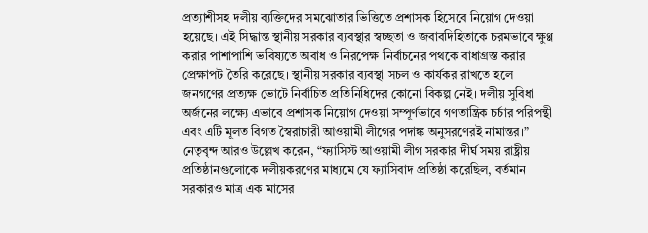প্রত্যাশীসহ দলীয় ব্যক্তিদের সমঝোতার ভিত্তিতে প্রশাসক হিসেবে নিয়োগ দেওয়া হয়েছে। এই সিদ্ধান্ত স্থানীয় সরকার ব্যবস্থার স্বচ্ছতা ও জবাবদিহিতাকে চরমভাবে ক্ষুণ্ণ করার পাশাপাশি ভবিষ্যতে অবাধ ও নিরপেক্ষ নির্বাচনের পথকে বাধাগ্রস্ত করার প্রেক্ষাপট তৈরি করেছে। স্থানীয় সরকার ব্যবস্থা সচল ও কার্যকর রাখতে হলে জনগণের প্রত্যক্ষ ভোটে নির্বাচিত প্রতিনিধিদের কোনো বিকল্প নেই। দলীয় সুবিধা অর্জনের লক্ষ্যে এভাবে প্রশাসক নিয়োগ দেওয়া সম্পূর্ণভাবে গণতান্ত্রিক চর্চার পরিপন্থী এবং এটি মূলত বিগত স্বৈরাচারী আওয়ামী লীগের পদাঙ্ক অনুসরণেরই নামান্তর।”
নেতৃবৃন্দ আরও উল্লেখ করেন, “ফ্যাসিস্ট আওয়ামী লীগ সরকার দীর্ঘ সময় রাষ্ট্রীয় প্রতিষ্ঠানগুলোকে দলীয়করণের মাধ্যমে যে ফ্যাসিবাদ প্রতিষ্ঠা করেছিল, বর্তমান সরকারও মাত্র এক মাসের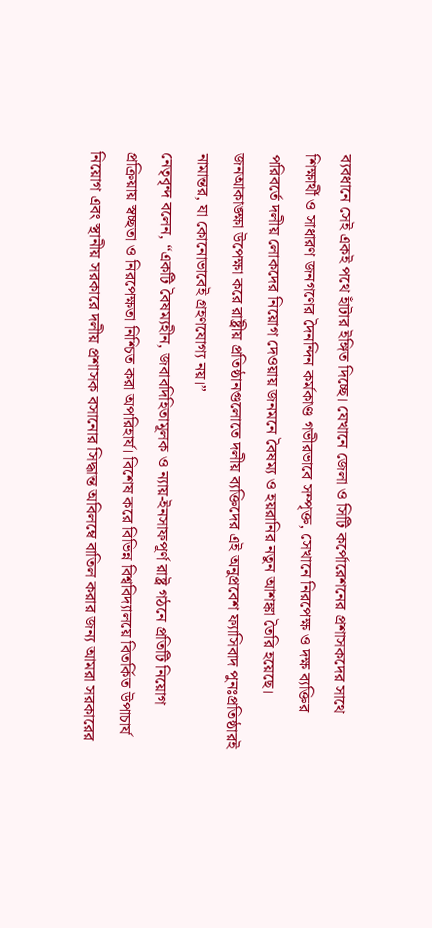ব্যবধানে সেই একই পথে হাঁটার ইঙ্গিত দিচ্ছে। যেখানে জেলা ও সিটি কর্পোরেশনের প্রশাসকদের সাথে শিক্ষার্থী ও সাধারণ জনগণের দৈনন্দিন কর্মকাণ্ড গভীরভাবে সম্পৃক্ত, সেখানে নিরপেক্ষ ও দক্ষ ব্যক্তির পরিবর্তে দলীয় লোকদের নিয়োগ দেওয়ায় জনমনে বৈষম্য ও হয়রানির নতুন আশঙ্কা তৈরি হয়েছে। জনআকাঙ্ক্ষা উপেক্ষা করে রাষ্ট্রীয় প্রতিষ্ঠানগুলোতে দলীয় ব্যক্তিদের এই অনুপ্রবেশ ফ্যাসিবাদ পুনঃপ্রতিষ্ঠারই নামান্তর, যা কোনোভাবেই গ্রহণযোগ্য নয়।”
নেতৃবৃন্দ বলেন, “একটি বৈষম্যহীন, জবাবদিহিতামূলক ও ন্যায়-ইনসাফপূর্ণ রাষ্ট্র গঠনে প্রতিটি নিয়োগ প্রক্রিয়ায় স্বচ্ছতা ও নিরপেক্ষতা নিশ্চিত করা অপরিহার্য। বিশেষ করে বিভিন্ন বিশ্ববিদ্যালয়ে বিতর্কিত উপাচার্য নিয়োগ এবং স্থানীয় সরকারে দলীয় প্রশাসক বসানোর সিদ্ধান্ত অবিলম্বে বাতিল করার জন্য আমরা সরকারের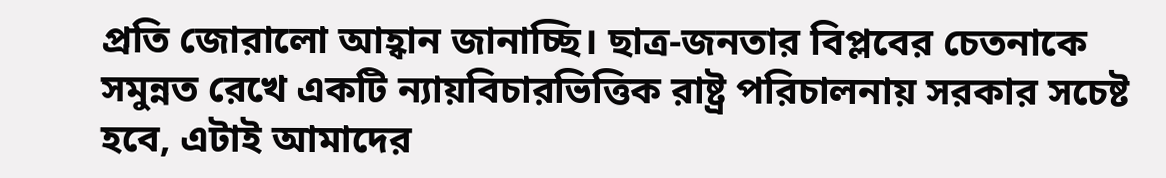প্রতি জোরালো আহ্বান জানাচ্ছি। ছাত্র-জনতার বিপ্লবের চেতনাকে সমুন্নত রেখে একটি ন্যায়বিচারভিত্তিক রাষ্ট্র পরিচালনায় সরকার সচেষ্ট হবে, এটাই আমাদের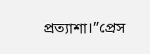প্রত্যাশা।”প্রেস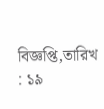বিজ্ঞপ্তি,তারিখ : ১৯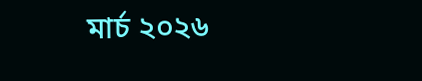মার্চ ২০২৬